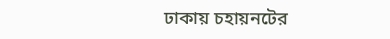ঢাকায় চহায়নটের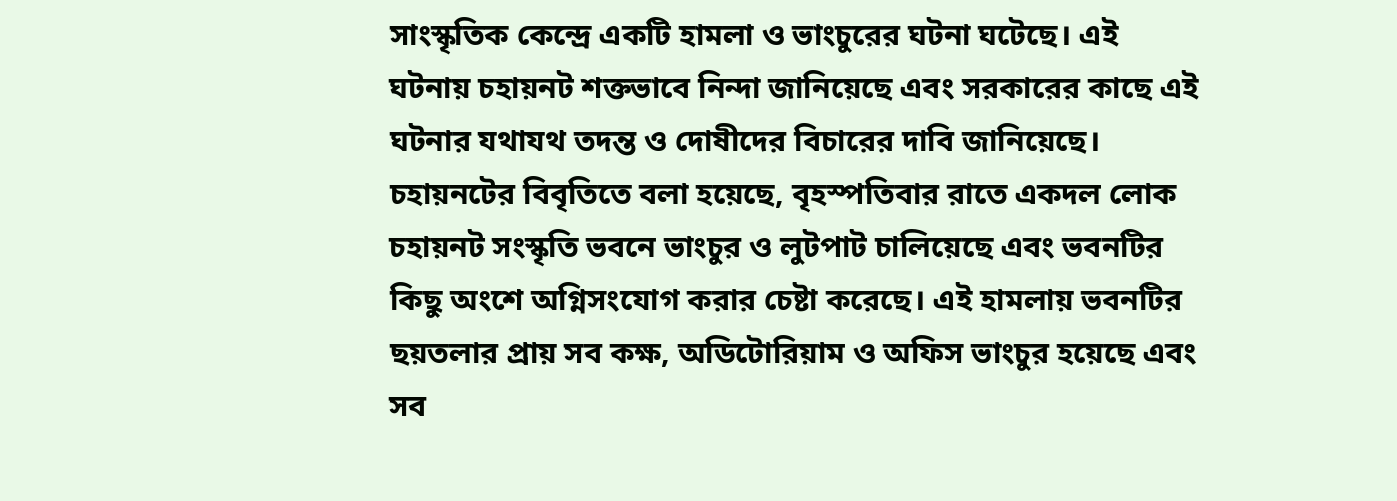সাংস্কৃতিক কেন্দ্রে একটি হামলা ও ভাংচুরের ঘটনা ঘটেছে। এই ঘটনায় চহায়নট শক্তভাবে নিন্দা জানিয়েছে এবং সরকারের কাছে এই ঘটনার যথাযথ তদন্ত ও দোষীদের বিচারের দাবি জানিয়েছে।
চহায়নটের বিবৃতিতে বলা হয়েছে, বৃহস্পতিবার রাতে একদল লোক চহায়নট সংস্কৃতি ভবনে ভাংচুর ও লুটপাট চালিয়েছে এবং ভবনটির কিছু অংশে অগ্নিসংযোগ করার চেষ্টা করেছে। এই হামলায় ভবনটির ছয়তলার প্রায় সব কক্ষ, অডিটোরিয়াম ও অফিস ভাংচুর হয়েছে এবং সব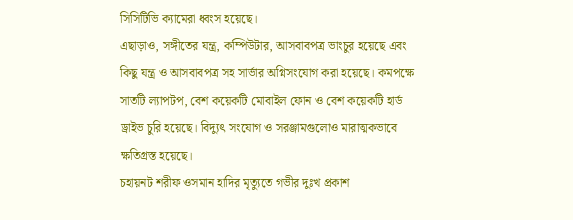সিসিটিভি ক্যামেরা ধ্বংস হয়েছে।
এছাড়াও, সঙ্গীতের যন্ত্র, কম্পিউটার, আসবাবপত্র ভাংচুর হয়েছে এবং কিছু যন্ত্র ও আসবাবপত্র সহ সার্ভার অগ্নিসংযোগ করা হয়েছে। কমপক্ষে সাতটি ল্যাপটপ, বেশ কয়েকটি মোবাইল ফোন ও বেশ কয়েকটি হার্ড ড্রাইভ চুরি হয়েছে। বিদ্যুৎ সংযোগ ও সরঞ্জামগুলোও মারাত্মকভাবে ক্ষতিগ্রস্ত হয়েছে।
চহায়নট শরীফ ওসমান হাদির মৃত্যুতে গভীর দুঃখ প্রকাশ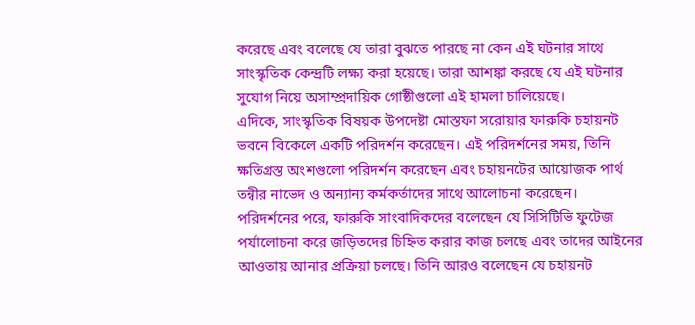করেছে এবং বলেছে যে তারা বুঝতে পারছে না কেন এই ঘটনার সাথে সাংস্কৃতিক কেন্দ্রটি লক্ষ্য করা হয়েছে। তারা আশঙ্কা করছে যে এই ঘটনার সুযোগ নিয়ে অসাম্প্রদায়িক গোষ্ঠীগুলো এই হামলা চালিয়েছে।
এদিকে, সাংস্কৃতিক বিষয়ক উপদেষ্টা মোস্তফা সরোয়ার ফারুকি চহায়নট ভবনে বিকেলে একটি পরিদর্শন করেছেন। এই পরিদর্শনের সময়, তিনি ক্ষতিগ্রস্ত অংশগুলো পরিদর্শন করেছেন এবং চহায়নটের আয়োজক পার্থ তন্বীর নাভেদ ও অন্যান্য কর্মকর্তাদের সাথে আলোচনা করেছেন।
পরিদর্শনের পরে, ফারুকি সাংবাদিকদের বলেছেন যে সিসিটিভি ফুটেজ পর্যালোচনা করে জড়িতদের চিহ্নিত করার কাজ চলছে এবং তাদের আইনের আওতায় আনার প্রক্রিয়া চলছে। তিনি আরও বলেছেন যে চহায়নট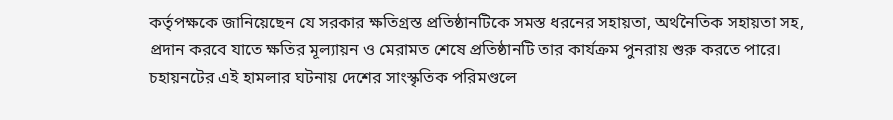কর্তৃপক্ষকে জানিয়েছেন যে সরকার ক্ষতিগ্রস্ত প্রতিষ্ঠানটিকে সমস্ত ধরনের সহায়তা, অর্থনৈতিক সহায়তা সহ, প্রদান করবে যাতে ক্ষতির মূল্যায়ন ও মেরামত শেষে প্রতিষ্ঠানটি তার কার্যক্রম পুনরায় শুরু করতে পারে।
চহায়নটের এই হামলার ঘটনায় দেশের সাংস্কৃতিক পরিমণ্ডলে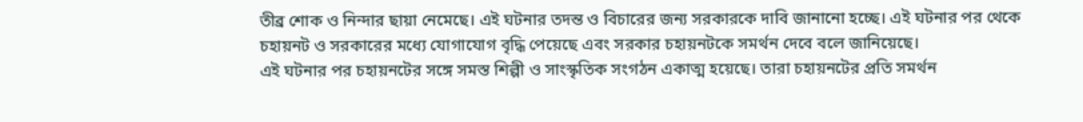তীব্র শোক ও নিন্দার ছায়া নেমেছে। এই ঘটনার তদন্ত ও বিচারের জন্য সরকারকে দাবি জানানো হচ্ছে। এই ঘটনার পর থেকে চহায়নট ও সরকারের মধ্যে যোগাযোগ বৃদ্ধি পেয়েছে এবং সরকার চহায়নটকে সমর্থন দেবে বলে জানিয়েছে।
এই ঘটনার পর চহায়নটের সঙ্গে সমস্ত শিল্পী ও সাংস্কৃতিক সংগঠন একাত্ম হয়েছে। তারা চহায়নটের প্রতি সমর্থন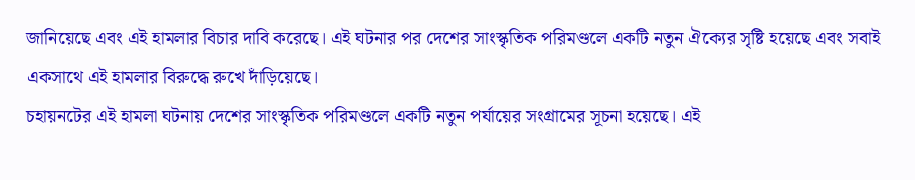জানিয়েছে এবং এই হামলার বিচার দাবি করেছে। এই ঘটনার পর দেশের সাংস্কৃতিক পরিমণ্ডলে একটি নতুন ঐক্যের সৃষ্টি হয়েছে এবং সবাই একসাথে এই হামলার বিরুদ্ধে রুখে দাঁড়িয়েছে।
চহায়নটের এই হামলা ঘটনায় দেশের সাংস্কৃতিক পরিমণ্ডলে একটি নতুন পর্যায়ের সংগ্রামের সূচনা হয়েছে। এই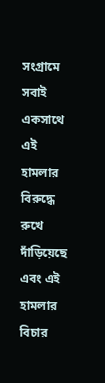সংগ্রামে সবাই একসাথে এই হামলার বিরুদ্ধে রুখে দাঁড়িয়েছে এবং এই হামলার বিচার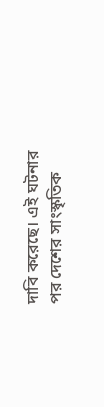দাবি করেছে। এই ঘটনার পর দেশের সাংস্কৃতিক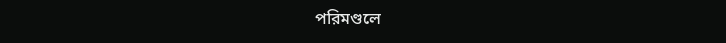পরিমণ্ডলে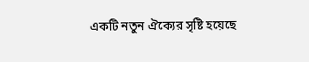একটি নতুন ঐক্যের সৃষ্টি হয়েছে